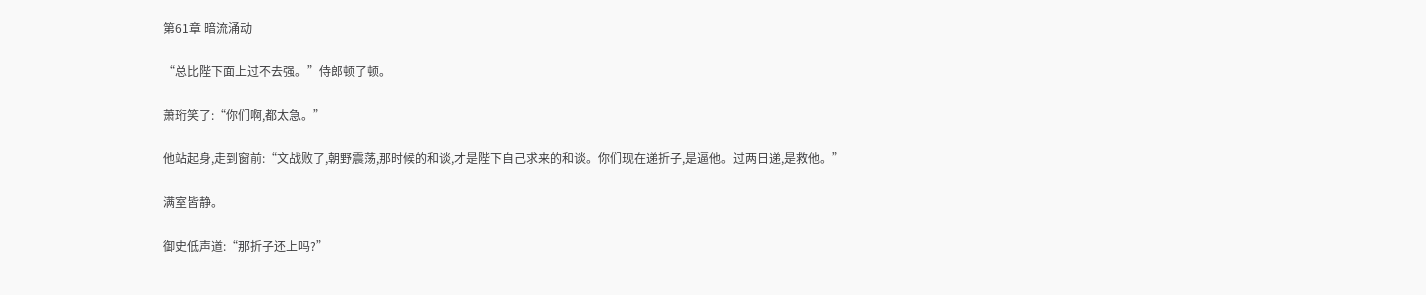第61章 暗流涌动

“总比陛下面上过不去强。”侍郎顿了顿。

萧珩笑了:“你们啊,都太急。”

他站起身,走到窗前:“文战败了,朝野震荡,那时候的和谈,才是陛下自己求来的和谈。你们现在递折子,是逼他。过两日递,是救他。”

满室皆静。

御史低声道:“那折子还上吗?”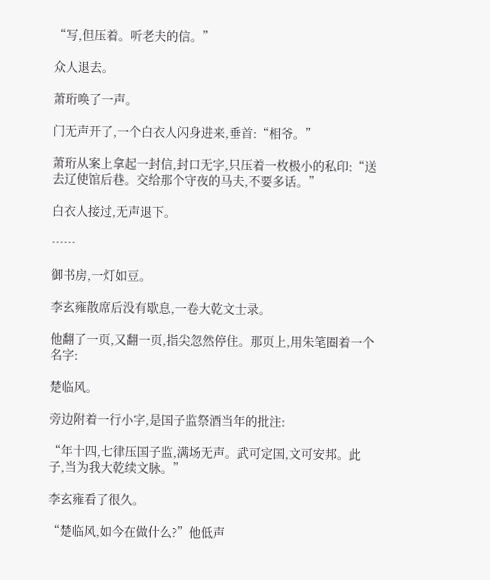“写,但压着。听老夫的信。”

众人退去。

萧珩唤了一声。

门无声开了,一个白衣人闪身进来,垂首:“相爷。”

萧珩从案上拿起一封信,封口无字,只压着一枚极小的私印:“送去辽使馆后巷。交给那个守夜的马夫,不要多话。”

白衣人接过,无声退下。

……

御书房,一灯如豆。

李玄雍散席后没有歇息,一卷大乾文士录。

他翻了一页,又翻一页,指尖忽然停住。那页上,用朱笔圈着一个名字:

楚临风。

旁边附着一行小字,是国子监祭酒当年的批注:

“年十四,七律压国子监,满场无声。武可定国,文可安邦。此子,当为我大乾续文脉。”

李玄雍看了很久。

“楚临风,如今在做什么?”他低声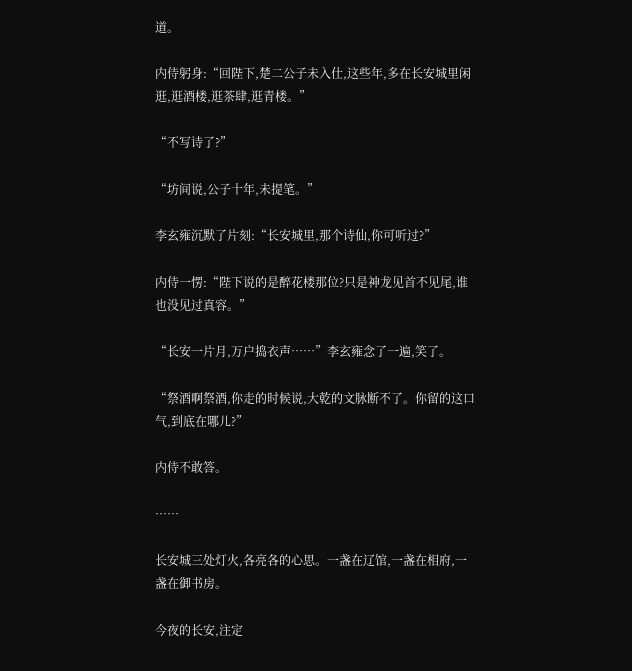道。

内侍躬身:“回陛下,楚二公子未入仕,这些年,多在长安城里闲逛,逛酒楼,逛茶肆,逛青楼。”

“不写诗了?”

“坊间说,公子十年,未提笔。”

李玄雍沉默了片刻:“长安城里,那个诗仙,你可听过?”

内侍一愣:“陛下说的是醉花楼那位?只是神龙见首不见尾,谁也没见过真容。”

“长安一片月,万户捣衣声……”李玄雍念了一遍,笑了。

“祭酒啊祭酒,你走的时候说,大乾的文脉断不了。你留的这口气,到底在哪儿?”

内侍不敢答。

……

长安城三处灯火,各亮各的心思。一盏在辽馆,一盏在相府,一盏在御书房。

今夜的长安,注定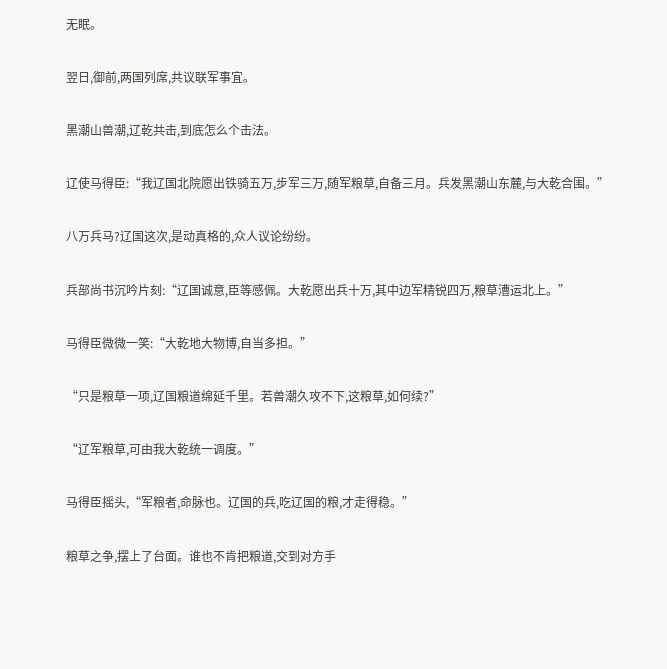无眠。

翌日,御前,两国列席,共议联军事宜。

黑潮山兽潮,辽乾共击,到底怎么个击法。

辽使马得臣:“我辽国北院愿出铁骑五万,步军三万,随军粮草,自备三月。兵发黑潮山东麓,与大乾合围。”

八万兵马?辽国这次,是动真格的,众人议论纷纷。

兵部尚书沉吟片刻:“辽国诚意,臣等感佩。大乾愿出兵十万,其中边军精锐四万,粮草漕运北上。”

马得臣微微一笑:“大乾地大物博,自当多担。”

“只是粮草一项,辽国粮道绵延千里。若兽潮久攻不下,这粮草,如何续?”

“辽军粮草,可由我大乾统一调度。”

马得臣摇头,“军粮者,命脉也。辽国的兵,吃辽国的粮,才走得稳。”

粮草之争,摆上了台面。谁也不肯把粮道,交到对方手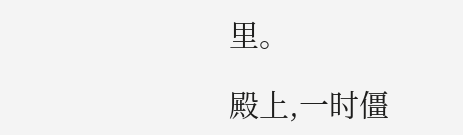里。

殿上,一时僵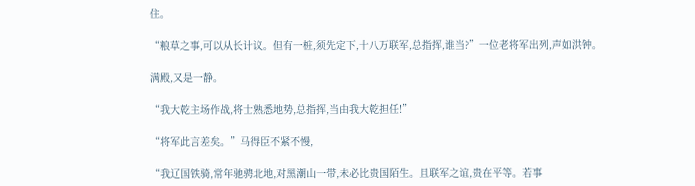住。

“粮草之事,可以从长计议。但有一桩,须先定下,十八万联军,总指挥,谁当?”一位老将军出列,声如洪钟。

满殿,又是一静。

“我大乾主场作战,将士熟悉地势,总指挥,当由我大乾担任!”

“将军此言差矣。”马得臣不紧不慢,

“我辽国铁骑,常年驰骋北地,对黑潮山一带,未必比贵国陌生。且联军之谊,贵在平等。若事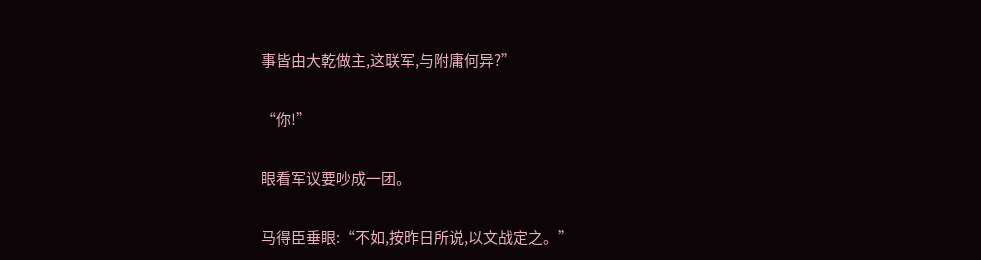事皆由大乾做主,这联军,与附庸何异?”

“你!”

眼看军议要吵成一团。

马得臣垂眼:“不如,按昨日所说,以文战定之。”